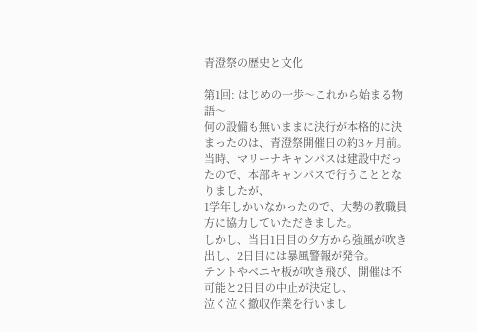青澄祭の歴史と文化

第1回: はじめの一歩〜これから始まる物語〜
何の設備も無いままに決行が本格的に決まったのは、青澄祭開催日の約3ヶ月前。
当時、マリーナキャンパスは建設中だったので、本部キャンパスで行うこととなりましたが、
1学年しかいなかったので、大勢の教職員方に協力していただきました。
しかし、当日1日目の夕方から強風が吹き出し、2日目には暴風警報が発令。
テントやベニヤ板が吹き飛び、開催は不可能と2日目の中止が決定し、
泣く泣く撤収作業を行いまし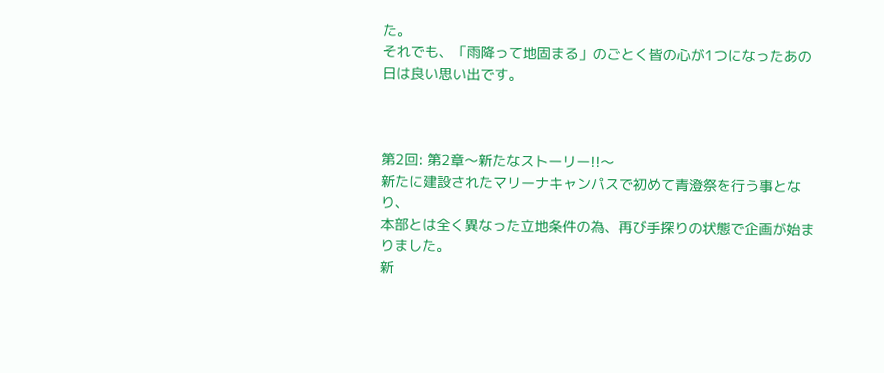た。
それでも、「雨降って地固まる」のごとく皆の心が1つになったあの日は良い思い出です。



第2回: 第2章〜新たなストーリー!!〜
新たに建設されたマリーナキャンパスで初めて青澄祭を行う事となり、
本部とは全く異なった立地条件の為、再び手探りの状態で企画が始まりました。
新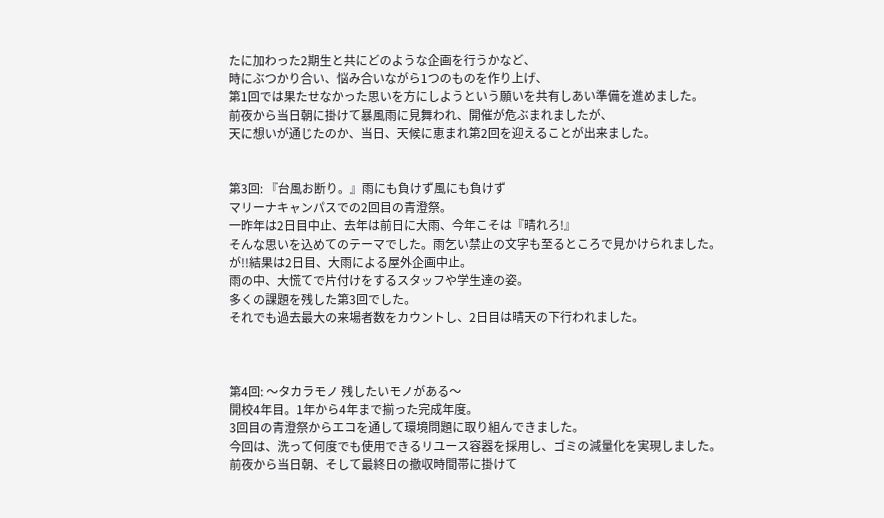たに加わった2期生と共にどのような企画を行うかなど、
時にぶつかり合い、悩み合いながら1つのものを作り上げ、
第1回では果たせなかった思いを方にしようという願いを共有しあい準備を進めました。
前夜から当日朝に掛けて暴風雨に見舞われ、開催が危ぶまれましたが、
天に想いが通じたのか、当日、天候に恵まれ第2回を迎えることが出来ました。


第3回: 『台風お断り。』雨にも負けず風にも負けず
マリーナキャンパスでの2回目の青澄祭。
一昨年は2日目中止、去年は前日に大雨、今年こそは『晴れろ!』
そんな思いを込めてのテーマでした。雨乞い禁止の文字も至るところで見かけられました。
が!!結果は2日目、大雨による屋外企画中止。
雨の中、大慌てで片付けをするスタッフや学生達の姿。
多くの課題を残した第3回でした。
それでも過去最大の来場者数をカウントし、2日目は晴天の下行われました。



第4回: 〜タカラモノ 残したいモノがある〜
開校4年目。1年から4年まで揃った完成年度。
3回目の青澄祭からエコを通して環境問題に取り組んできました。
今回は、洗って何度でも使用できるリユース容器を採用し、ゴミの減量化を実現しました。
前夜から当日朝、そして最終日の撤収時間帯に掛けて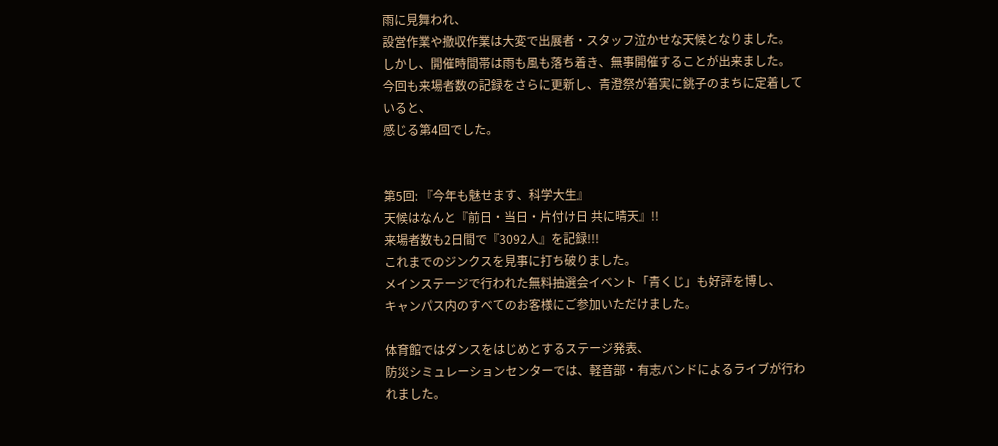雨に見舞われ、
設営作業や撤収作業は大変で出展者・スタッフ泣かせな天候となりました。
しかし、開催時間帯は雨も風も落ち着き、無事開催することが出来ました。
今回も来場者数の記録をさらに更新し、青澄祭が着実に銚子のまちに定着していると、
感じる第4回でした。


第5回: 『今年も魅せます、科学大生』
天候はなんと『前日・当日・片付け日 共に晴天』!!
来場者数も2日間で『3092人』を記録!!!
これまでのジンクスを見事に打ち破りました。
メインステージで行われた無料抽選会イベント「青くじ」も好評を博し、
キャンパス内のすべてのお客様にご参加いただけました。

体育館ではダンスをはじめとするステージ発表、
防災シミュレーションセンターでは、軽音部・有志バンドによるライブが行われました。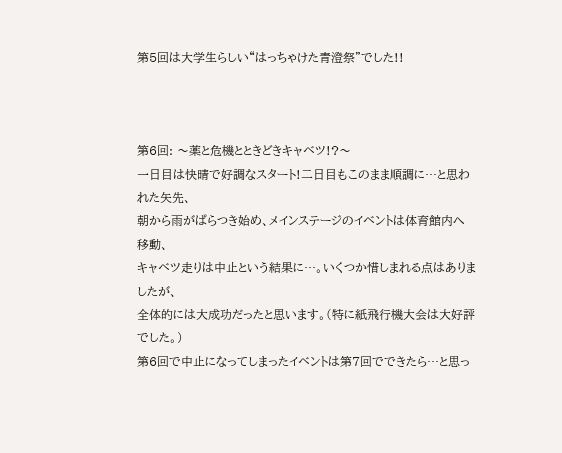第5回は大学生らしい“はっちゃけた青澄祭”でした!!



第6回: 〜薬と危機とときどきキャベツ!?〜
一日目は快晴で好調なスタート!二日目もこのまま順調に…と思われた矢先、
朝から雨がぱらつき始め、メインステージのイベントは体育館内へ移動、
キャベツ走りは中止という結果に…。いくつか惜しまれる点はありましたが、
全体的には大成功だったと思います。(特に紙飛行機大会は大好評でした。)
第6回で中止になってしまったイベントは第7回でできたら…と思っ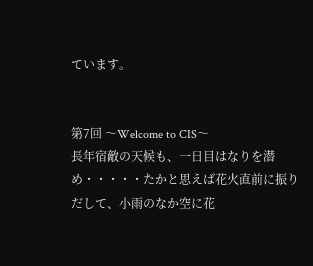ています。


第7回 〜Welcome to CIS〜
長年宿敵の天候も、一日目はなりを潜め・・・・・たかと思えば花火直前に振りだして、小雨のなか空に花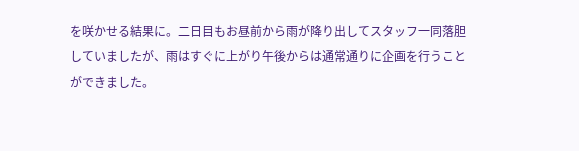を咲かせる結果に。二日目もお昼前から雨が降り出してスタッフ一同落胆していましたが、雨はすぐに上がり午後からは通常通りに企画を行うことができました。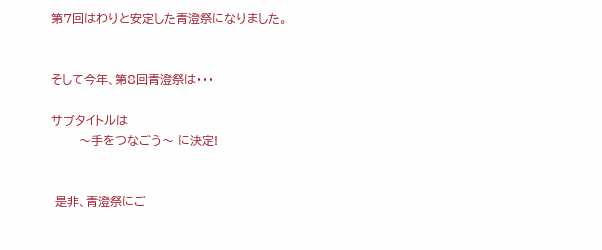第7回はわりと安定した青澄祭になりました。


そして今年、第8回青澄祭は・・・

サブタイトルは
       〜手をつなごう〜 に決定!


 是非、青澄祭にご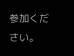参加ください。